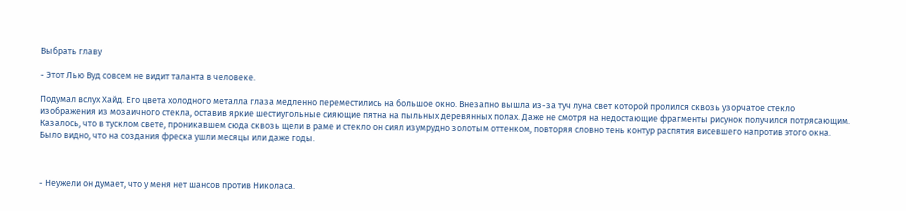Выбрать главу

- Этот Лью Вуд совсем не видит таланта в человеке.

Подумал вслух Хайд. Его цвета холодного металла глаза медленно переместились на большое окно. Внезапно вышла из-за туч луна свет которой пролился сквозь узорчатое стекло изображения из мозаичного стекла, оставив яркие шестиугольные сияющие пятна на пыльных деревянных полах. Даже не смотря на недостающие фрагменты рисунок получился потрясающим. Казалось, что в тусклом свете, проникавшем сюда сквозь щели в раме и стекло он сиял изумрудно золотым оттенком, повторяя словно тень контур распятия висевшего напротив этого окна. Было видно, что на создания фреска ушли месяцы или даже годы.



- Неужели он думает, что у меня нет шансов против Николаса.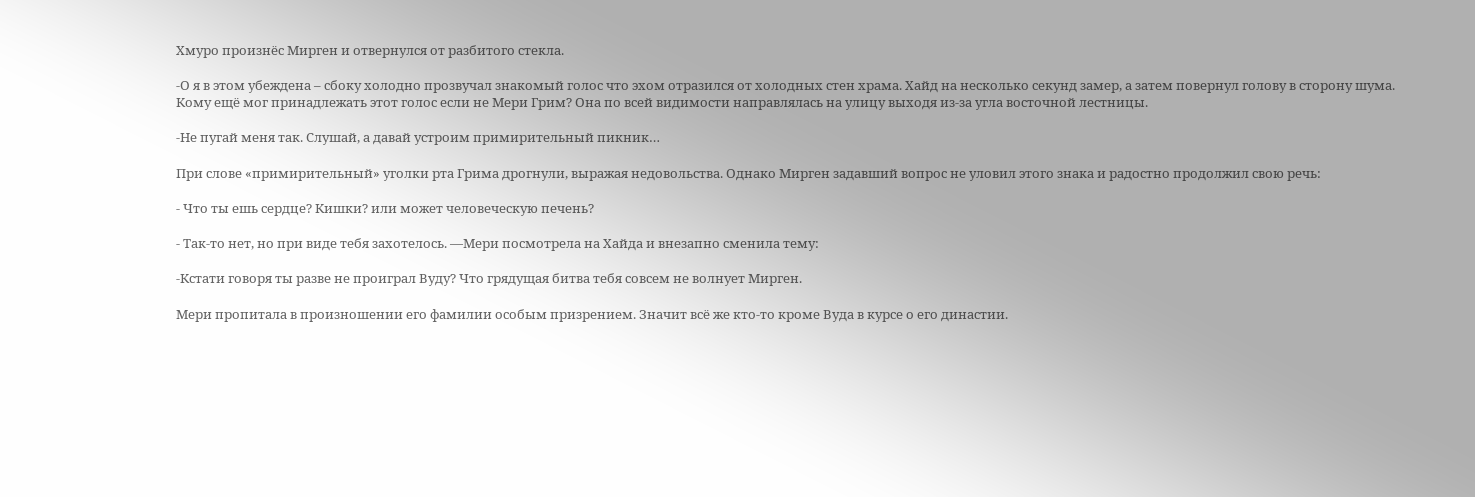Хмуро произнёс Мирген и отвернулся от разбитого стекла.

-О я в этом убеждена – сбоку холодно прозвучал знакомый голос что эхом отразился от холодных стен храма. Хайд на несколько секунд замер, а затем повернул голову в сторону шума. Кому ещё мог принадлежать этот голос если не Мери Грим? Она по всей видимости направлялась на улицу выходя из-за угла восточной лестницы.

-Не пугай меня так. Слушай, а давай устроим примирительный пикник…

При слове «примирительный» уголки рта Грима дрогнули, выражая недовольства. Однако Мирген задавший вопрос не уловил этого знака и радостно продолжил свою речь:

- Что ты ешь сердце? Кишки? или может человеческую печень?

- Так-то нет, но при виде тебя захотелось. —Мери посмотрела на Хайда и внезапно сменила тему:

-Кстати говоря ты разве не проиграл Вуду? Что грядущая битва тебя совсем не волнует Мирген.

Мери пропитала в произношении его фамилии особым призрением. Значит всё же кто-то кроме Вуда в курсе о его династии.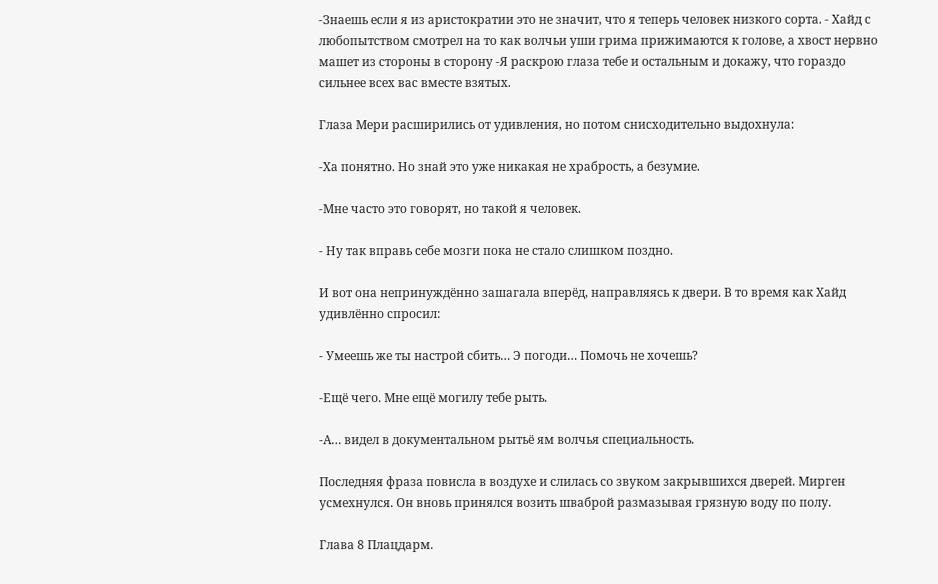-Знаешь если я из аристократии это не значит, что я теперь человек низкого сорта. - Хайд с любопытством смотрел на то как волчьи уши грима прижимаются к голове, а хвост нервно машет из стороны в сторону -Я раскрою глаза тебе и остальным и докажу, что гораздо сильнее всех вас вместе взятых.

Глаза Мери расширились от удивления, но потом снисходительно выдохнула:

-Ха понятно. Но знай это уже никакая не храбрость, а безумие.

-Мне часто это говорят, но такой я человек.

- Ну так вправь себе мозги пока не стало слишком поздно.

И вот она непринуждённо зашагала вперёд, направляясь к двери. В то время как Хайд удивлённо спросил:

- Умеешь же ты настрой сбить… Э погоди… Помочь не хочешь?

-Ещё чего. Мне ещё могилу тебе рыть.

-А… видел в документальном рытьё ям волчья специальность.

Последняя фраза повисла в воздухе и слилась со звуком закрывшихся дверей. Мирген усмехнулся. Он вновь принялся возить шваброй размазывая грязную воду по полу.

Глава 8 Плацдарм.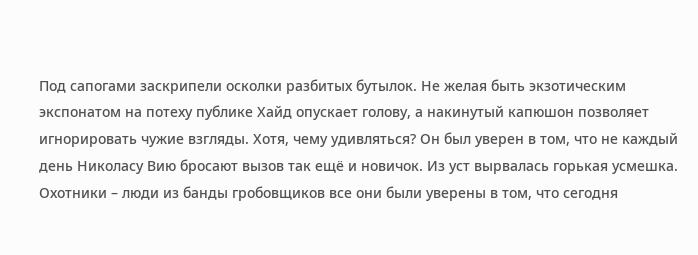Под сапогами заскрипели осколки разбитых бутылок. Не желая быть экзотическим экспонатом на потеху публике Хайд опускает голову, а накинутый капюшон позволяет игнорировать чужие взгляды. Хотя, чему удивляться? Он был уверен в том, что не каждый день Николасу Вию бросают вызов так ещё и новичок. Из уст вырвалась горькая усмешка. Охотники – люди из банды гробовщиков все они были уверены в том, что сегодня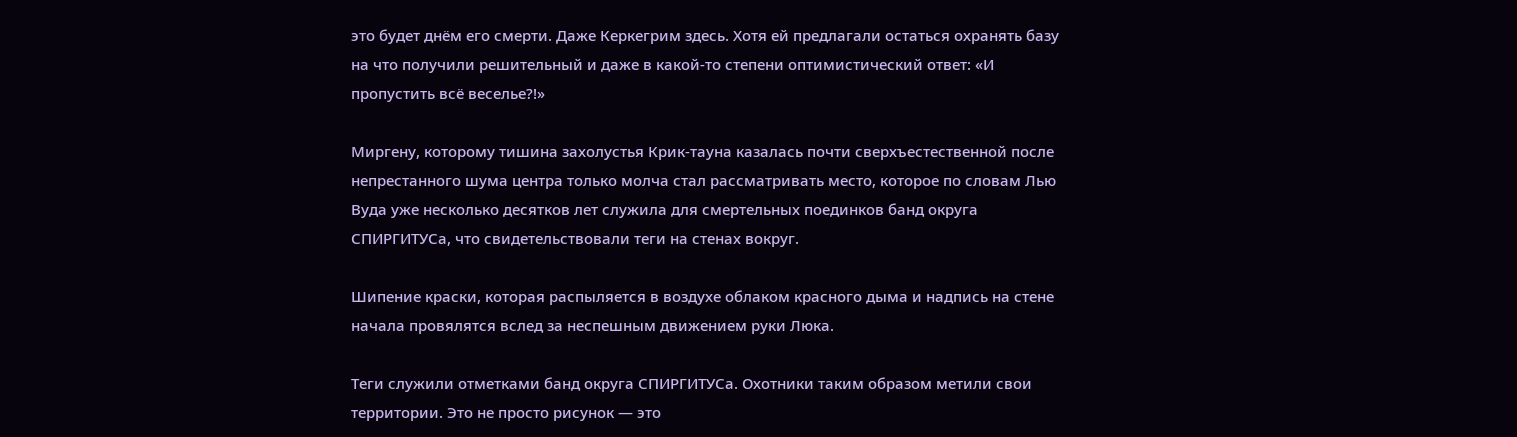это будет днём его смерти. Даже Керкегрим здесь. Хотя ей предлагали остаться охранять базу на что получили решительный и даже в какой-то степени оптимистический ответ: «И пропустить всё веселье?!»

Миргену, которому тишина захолустья Крик-тауна казалась почти сверхъестественной после непрестанного шума центра только молча стал рассматривать место, которое по словам Лью Вуда уже несколько десятков лет служила для смертельных поединков банд округа СПИРГИТУСа, что свидетельствовали теги на стенах вокруг.

Шипение краски, которая распыляется в воздухе облаком красного дыма и надпись на стене начала провялятся вслед за неспешным движением руки Люка.

Теги служили отметками банд округа СПИРГИТУСа. Охотники таким образом метили свои территории. Это не просто рисунок — это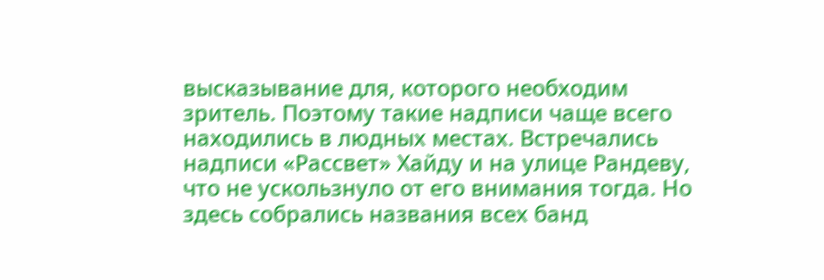высказывание для, которого необходим зритель. Поэтому такие надписи чаще всего находились в людных местах. Встречались надписи «Рассвет» Хайду и на улице Рандеву, что не ускользнуло от его внимания тогда. Но здесь собрались названия всех банд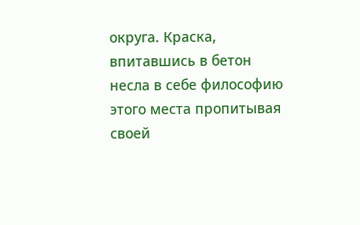округа. Краска, впитавшись в бетон несла в себе философию этого места пропитывая своей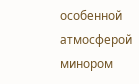особенной атмосферой минором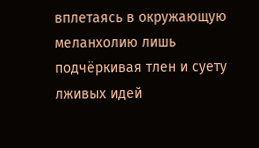вплетаясь в окружающую меланхолию лишь подчёркивая тлен и суету лживых идей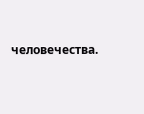человечества.